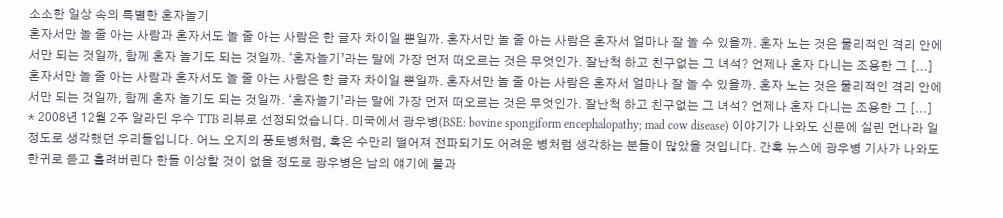소소한 일상 속의 특별한 혼자놀기
혼자서만 놀 줄 아는 사람과 혼자서도 놀 줄 아는 사람은 한 글자 차이일 뿐일까. 혼자서만 놀 줄 아는 사람은 혼자서 얼마나 잘 놀 수 있을까. 혼자 노는 것은 물리적인 격리 안에서만 되는 것일까, 함께 혼자 놀기도 되는 것일까. ‘혼자놀기’라는 말에 가장 먼저 떠오르는 것은 무엇인가. 잘난척 하고 친구없는 그 녀석? 언제나 혼자 다니는 조용한 그 [...]
혼자서만 놀 줄 아는 사람과 혼자서도 놀 줄 아는 사람은 한 글자 차이일 뿐일까. 혼자서만 놀 줄 아는 사람은 혼자서 얼마나 잘 놀 수 있을까. 혼자 노는 것은 물리적인 격리 안에서만 되는 것일까, 함께 혼자 놀기도 되는 것일까. ‘혼자놀기’라는 말에 가장 먼저 떠오르는 것은 무엇인가. 잘난척 하고 친구없는 그 녀석? 언제나 혼자 다니는 조용한 그 [...]
* 2008년 12월 2주 알라딘 우수 TTB 리뷰로 선정되었습니다. 미국에서 광우병(BSE: bovine spongiform encephalopathy; mad cow disease) 이야기가 나와도 신문에 실린 먼나라 일 정도로 생각했던 우리들입니다. 어느 오지의 풍토병처럼, 혹은 수만리 떨어져 전파되기도 어려운 병처럼 생각하는 분들이 많았을 것입니다. 간혹 뉴스에 광우병 기사가 나와도 한귀로 듣고 흘려버린다 한들 이상할 것이 없을 정도로 광우병은 남의 얘기에 불과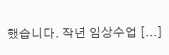했습니다. 작년 임상수업 [...]